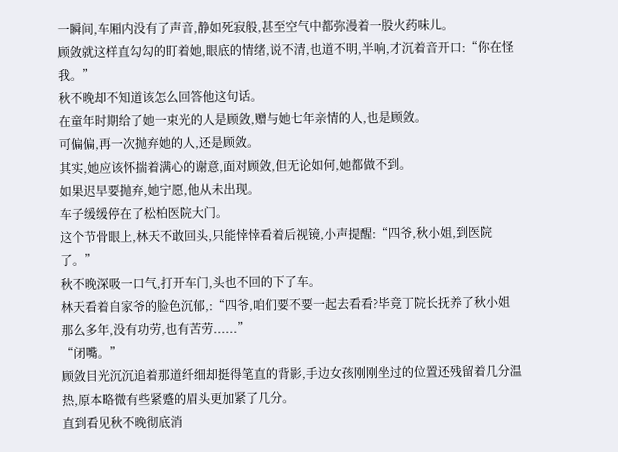一瞬间,车厢内没有了声音,静如死寂般,甚至空气中都弥漫着一股火药味儿。
顾敛就这样直勾勾的盯着她,眼底的情绪,说不清,也道不明,半响,才沉着音开口:“你在怪我。”
秋不晚却不知道该怎么回答他这句话。
在童年时期给了她一束光的人是顾敛,赠与她七年亲情的人,也是顾敛。
可偏偏,再一次抛弃她的人,还是顾敛。
其实,她应该怀揣着满心的谢意,面对顾敛,但无论如何,她都做不到。
如果迟早要抛弃,她宁愿,他从未出现。
车子缓缓停在了松柏医院大门。
这个节骨眼上,林天不敢回头,只能悻悻看着后视镜,小声提醒:“四爷,秋小姐,到医院了。”
秋不晚深吸一口气,打开车门,头也不回的下了车。
林天看着自家爷的脸色沉郁,:“四爷,咱们要不要一起去看看?毕竟丁院长抚养了秋小姐那么多年,没有功劳,也有苦劳......”
“闭嘴。”
顾敛目光沉沉追着那道纤细却挺得笔直的背影,手边女孩刚刚坐过的位置还残留着几分温热,原本略微有些紧蹙的眉头更加紧了几分。
直到看见秋不晚彻底消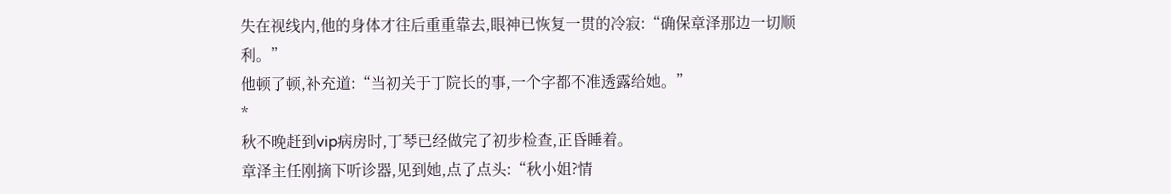失在视线内,他的身体才往后重重靠去,眼神已恢复一贯的冷寂:“确保章泽那边一切顺利。”
他顿了顿,补充道:“当初关于丁院长的事,一个字都不准透露给她。”
*
秋不晚赶到vip病房时,丁琴已经做完了初步检查,正昏睡着。
章泽主任刚摘下听诊器,见到她,点了点头:“秋小姐?情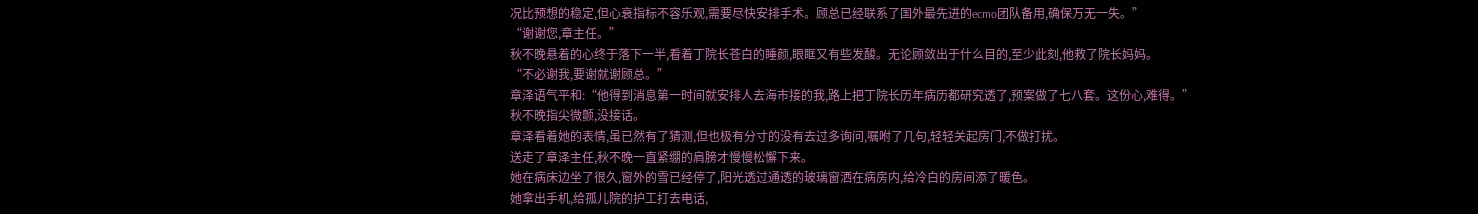况比预想的稳定,但心衰指标不容乐观,需要尽快安排手术。顾总已经联系了国外最先进的ecmo团队备用,确保万无一失。”
“谢谢您,章主任。”
秋不晚悬着的心终于落下一半,看着丁院长苍白的睡颜,眼眶又有些发酸。无论顾敛出于什么目的,至少此刻,他救了院长妈妈。
“不必谢我,要谢就谢顾总。”
章泽语气平和:“他得到消息第一时间就安排人去海市接的我,路上把丁院长历年病历都研究透了,预案做了七八套。这份心,难得。”
秋不晚指尖微颤,没接话。
章泽看着她的表情,虽已然有了猜测,但也极有分寸的没有去过多询问,嘱咐了几句,轻轻关起房门,不做打扰。
送走了章泽主任,秋不晚一直紧绷的肩膀才慢慢松懈下来。
她在病床边坐了很久,窗外的雪已经停了,阳光透过通透的玻璃窗洒在病房内,给冷白的房间添了暖色。
她拿出手机,给孤儿院的护工打去电话,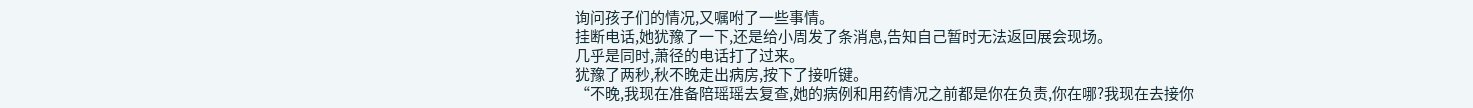询问孩子们的情况,又嘱咐了一些事情。
挂断电话,她犹豫了一下,还是给小周发了条消息,告知自己暂时无法返回展会现场。
几乎是同时,萧径的电话打了过来。
犹豫了两秒,秋不晚走出病房,按下了接听键。
“不晚,我现在准备陪瑶瑶去复查,她的病例和用药情况之前都是你在负责,你在哪?我现在去接你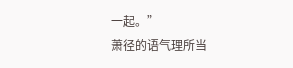一起。”
萧径的语气理所当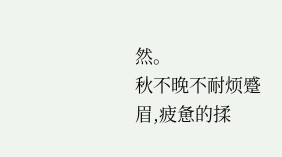然。
秋不晚不耐烦蹙眉,疲惫的揉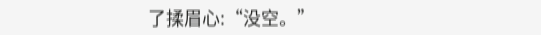了揉眉心:“没空。”